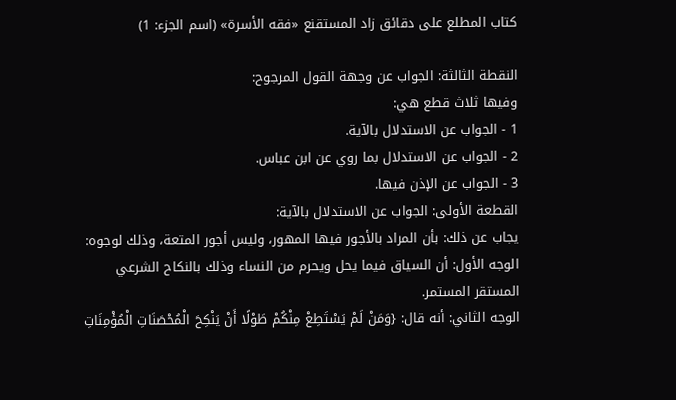كتاب المطلع على دقائق زاد المستقنع «فقه الأسرة» (اسم الجزء: 1)

النقطة الثالثة: الجواب عن وجهة القول المرجوح:
وفيها ثلاث قطع هي:
1 - الجواب عن الاستدلال بالآية.
2 - الجواب عن الاستدلال بما روي عن ابن عباس.
3 - الجواب عن الإذن فيها.
القطعة الأولى: الجواب عن الاستدلال بالآية:
يجاب عن ذلك: بأن المراد بالأجور فيها المهور، وليس أجور المتعة، وذلك لوجوه: الوجه الأول: أن السياق فيما يحل ويحرم من النساء وذلك بالنكاح الشرعي المستقر المستمر.
الوجه الثاني: أنه قال: {وَمَنْ لَمْ يَسْتَطِعْ مِنْكُمْ طَوْلًا أَنْ يَنْكِحَ الْمُحْصَنَاتِ الْمُؤْمِنَاتِ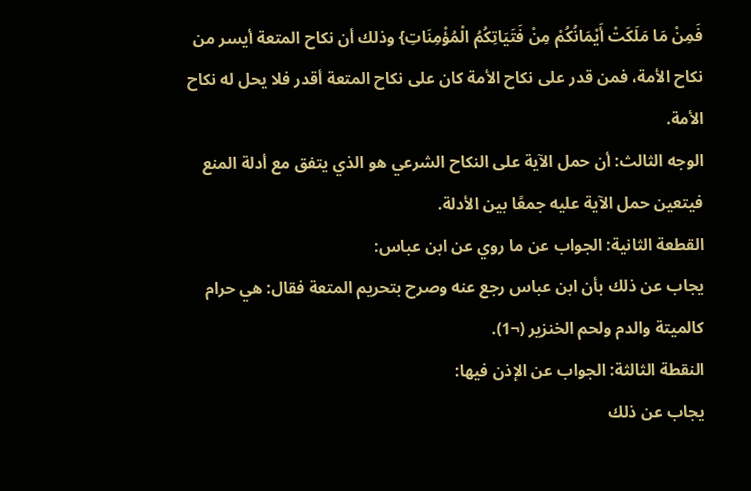فَمِنْ مَا مَلَكَتْ أَيْمَانُكُمْ مِنْ فَتَيَاتِكُمُ الْمُؤْمِنَاتِ} وذلك أن نكاح المتعة أيسر من نكاح الأمة، فمن قدر على نكاح الأمة كان على نكاح المتعة أقدر فلا يحل له نكاح الأمة.
الوجه الثالث: أن حمل الآية على النكاح الشرعي هو الذي يتفق مع أدلة المنع فيتعين حمل الآية عليه جمعًا بين الأدلة.
القطعة الثانية: الجواب عن ما روي عن ابن عباس:
يجاب عن ذلك بأن ابن عباس رجع عنه وصرح بتحريم المتعة فقال: هي حرام كالميتة والدم ولحم الخنزير (¬1).
النقطة الثالثة: الجواب عن الإذن فيها:
يجاب عن ذلك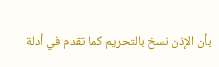بأن الإذن نسخ بالتحريم كما تقدم في أدلة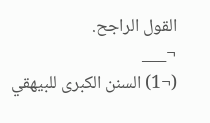القول الراجح.
¬___
(¬1) السنن الكبرى للبيهقي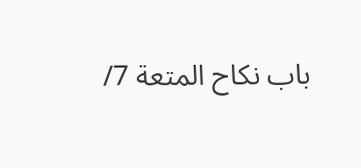باب نكاح المتعة 7/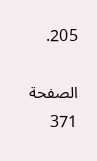205.

الصفحة 371